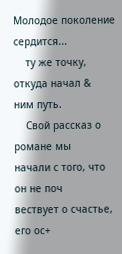Молодое поколение сердится...
    ту же точку, откуда начал &
ним путь.
    Свой рассказ о романе мы
начали с того, что он не поч
вествует о счастье, его ос+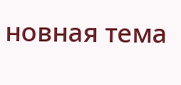новная тема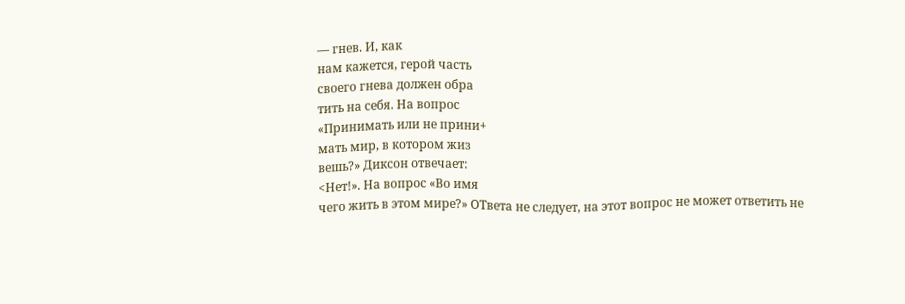— гнев. И, как
нам кажется, герой часть
своего гнева должен обра
тить на себя. На вопрос
«Принимать или не прини+
мать мир, в котором жиз
вешь?» Диксон отвечает:
<Нет!». На вопрос «Во имя
чего жить в этом мире?» OTвета не следует, на этот вопрос не может ответить не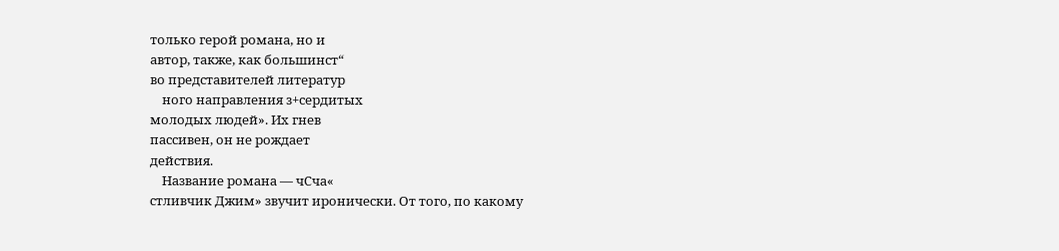только герой романа, но и
автор, также, как большинст“
во представителей литератур
    ного направления з+сердитых
молодых людей». Их гнев
пассивен, он не рождает
действия.
    Название романа — чСча«
стливчик Джим» звучит иронически. От того, по какому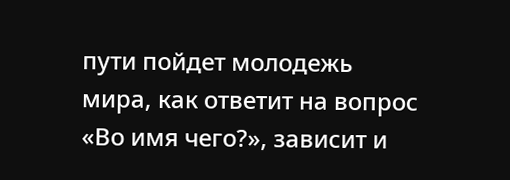пути пойдет молодежь
мира, как ответит на вопрос
«Во имя чего?», зависит и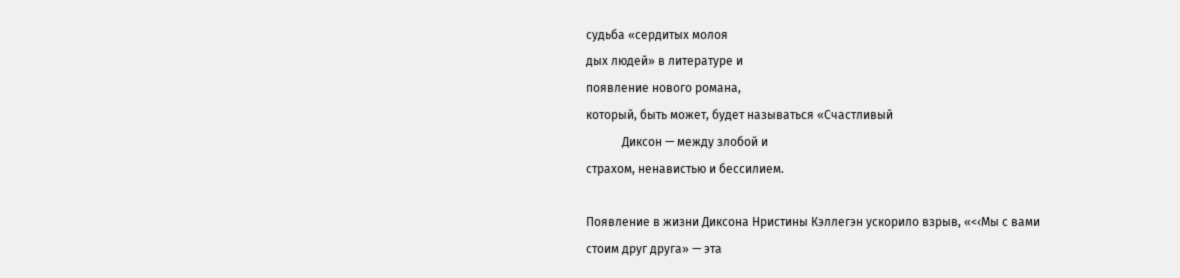судьба «сердитых молоя
дых людей» в литературе и
появление нового романа,
который, быть может, будет называться «Счастливый
            Диксон — между злобой и
страхом, ненавистью и бессилием.

Появление в жизни Диксона Нристины Кэллегэн ускорило взрыв, «<‹Мы с вами
стоим друг друга» — эта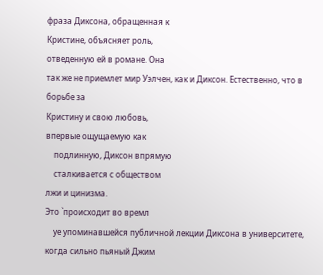фраза Диксона, обращенная к
Кристине, объясняет роль,
отведенную ей в романе. Она
так же не приемлет мир Уэлчен, как и Диксон. Естественно, что в борьбе за
Кристину и свою любовь,
впервые ощущаемую как
    подлинную, Диксон впрямую
    сталкивается с обществом
лжи и цинизма.
Это `происходит во времл
    уе упоминавшейся публичной лекции Диксона в университете, когда сильно пьяный Джим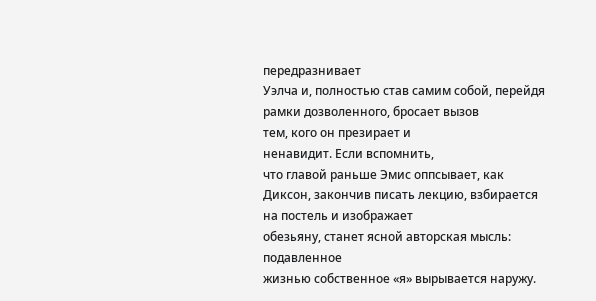передразнивает
Уэлча и, полностью став самим собой, перейдя рамки дозволенного, бросает вызов
тем, кого он презирает и
ненавидит. Если вспомнить,
что главой раньше Эмис оппсывает, как Диксон, закончив писать лекцию, взбирается на постель и изображает
обезьяну, станет ясной авторская мысль: подавленное
жизнью собственное «я» вырывается наружу.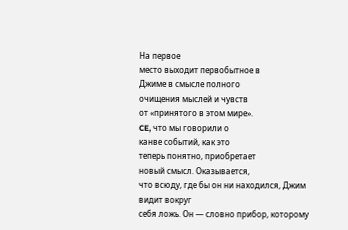На первое
место выходит первобытное в
Джиме в смысле полного
очищения мыслей и чувств
от «принятого в этом мире».
CE, что мы говорили о
канве событий, как это
теперь понятно, приобретает
новый смысл. Оказывается,
что всюду, где бы он ни находился, Джим видит вокруг
себя ложь. Он — словно прибор, которому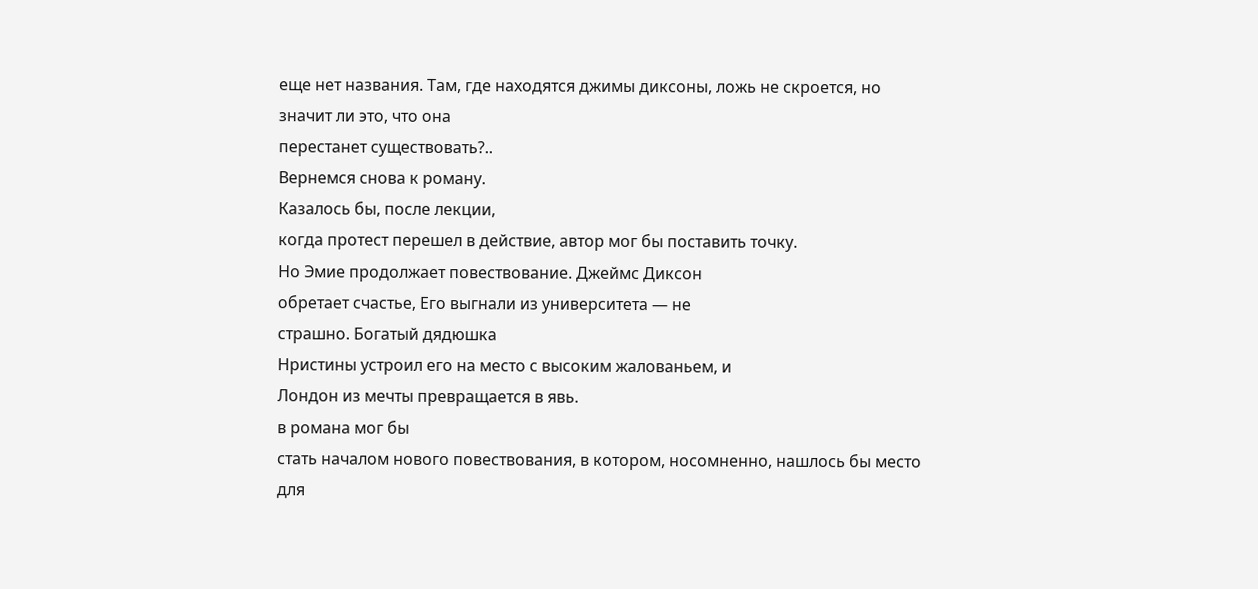еще нет названия. Там, где находятся джимы диксоны, ложь не скроется, но значит ли это, что она
перестанет существовать?..
Вернемся снова к роману.
Казалось бы, после лекции,
когда протест перешел в действие, автор мог бы поставить точку.
Но Эмие продолжает повествование. Джеймс Диксон
обретает счастье, Его выгнали из университета — не
страшно. Богатый дядюшка
Нристины устроил его на место с высоким жалованьем, и
Лондон из мечты превращается в явь.
в романа мог бы
стать началом нового повествования, в котором, носомненно, нашлось бы место
для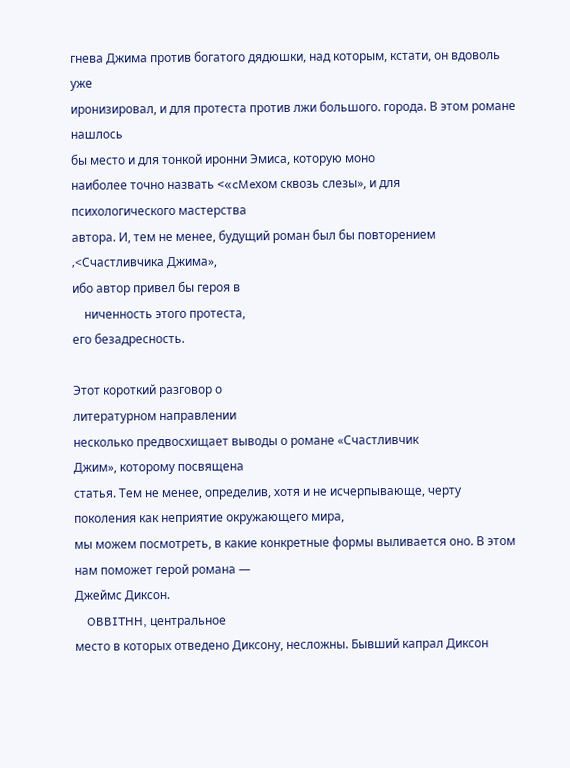гнева Джима против богатого дядюшки, над которым, кстати, он вдоволь уже
иронизировал, и для протеста против лжи большого. города. В этом романе нашлось
бы место и для тонкой иронни Эмиса, которую моно
наиболее точно назвать <«cMeхом сквозь слезы», и для
психологического мастерства
автора. И, тем не менее, будущий роман был бы повторением ‚<Счастливчика Джима»,
ибо автор привел бы героя в
    ниченность этого протеста,
его безадресность.

Этот короткий разговор о
литературном направлении
несколько предвосхищает выводы о романе «Счастливчик
Джим», которому посвящена
статья. Тем не менее, определив, хотя и не исчерпывающе, черту поколения как неприятие окружающего мира,
мы можем посмотреть, в какие конкретные формы выливается оно. В этом нам поможет герой романа —
Джеймс Диксон.
    OBBITHH, центральное
место в которых отведено Диксону, несложны. Бывший капрал Диксон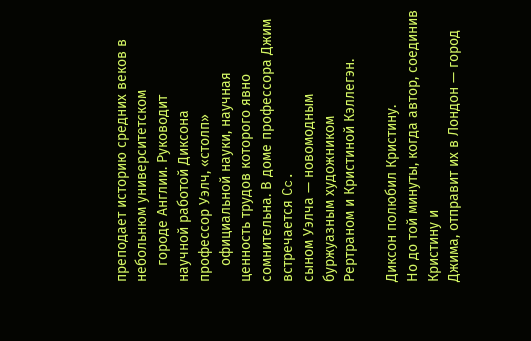преподает историю средних веков в
небольнюм университетском
    городе Англии. Руководит
научной работой Диксона
профессор Уэлч, «столп»
    официальной науки, научная
ценность трудов которого явно сомнительна. В доме профессора Джим встречается Cc.
сыном Уэлча — новомодным
буржуазным художником
Рертраном и Кристиной Кэллегэн.

Диксон полюбил Кристину.
Но до той минуты, когда автор, соединив Кристину и
Джима, отправит их в Лондон — город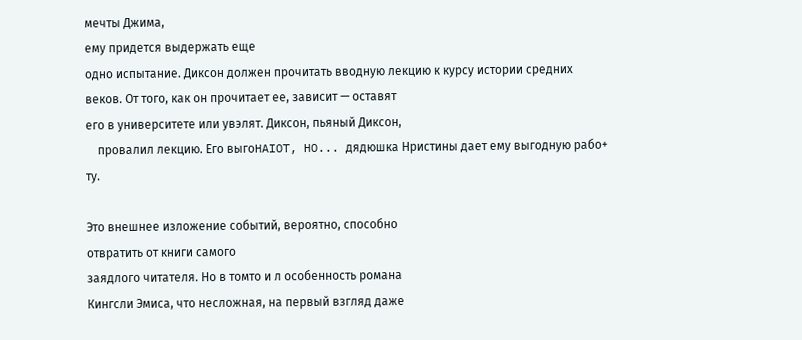мечты Джима,
ему придется выдержать еще
одно испытание. Диксон должен прочитать вводную лекцию к курсу истории средних
веков. От того, как он прочитает ее, зависит — оставят
его в университете или увэлят. Диксон, пьяный Диксон,
    провалил лекцию. Его выгоHAIOT, HO... дядюшка Нристины дает ему выгодную рабо+
ту.

Это внешнее изложение событий, вероятно, способно
отвратить от книги самого
заядлого читателя. Но в томто и л особенность романа
Кингсли Эмиса, что несложная, на первый взгляд даже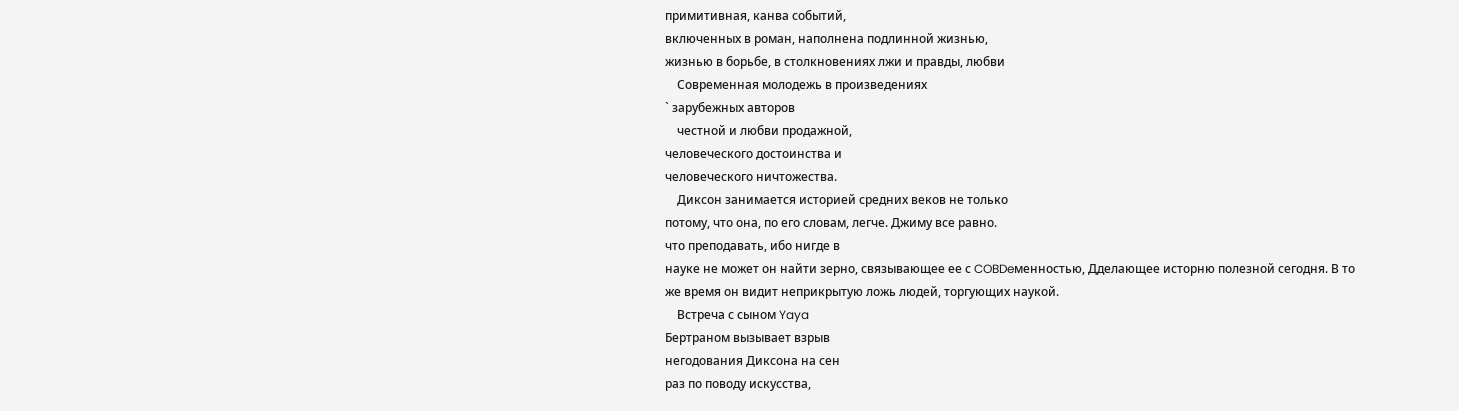примитивная, канва событий,
включенных в роман, наполнена подлинной жизнью,
жизнью в борьбе, в столкновениях лжи и правды, любви
    Современная молодежь в произведениях
` зарубежных авторов
    честной и любви продажной,
человеческого достоинства и
человеческого ничтожества.
    Диксон занимается историей средних веков не только
потому, что она, по его словам, легче. Джиму все равно.
что преподавать, ибо нигде в
науке не может он найти зерно, связывающее ее с COBDeменностью, Дделающее исторню полезной сегодня. В то
же время он видит неприкрытую ложь людей, торгующих наукой.
    Встреча с сыном Yaya
Бертраном вызывает взрыв
негодования Диксона на сен
раз по поводу искусства,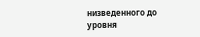низведенного до уровня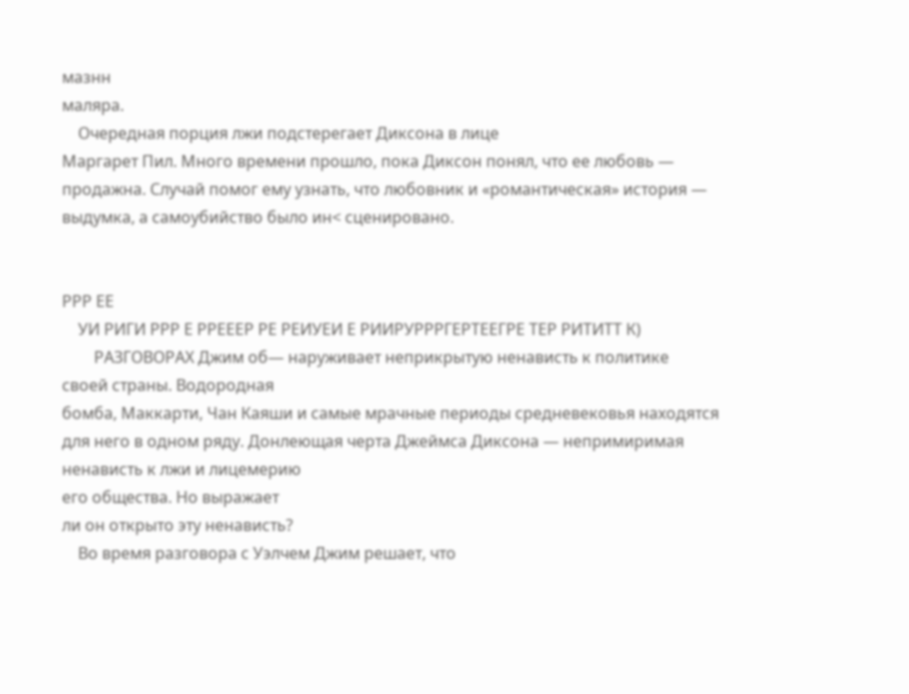мазнн
маляра.
    Очередная порция лжи подстерегает Диксона в лице
Маргарет Пил. Много времени прошло, пока Диксон понял, что ее любовь — продажна. Случай помог ему узнать, что любовник и «романтическая» история — выдумка, а самоубийство было ин< сценировано.


РРР ЕЕ
    УИ РИГИ РРР Е РРЕЕЕР РЕ РЕИУЕИ Е РИИРУРРРГЕРТЕЕГРЕ ТЕР РИТИТТ К)
        РАЗГОВОРАХ Джим об— наруживает неприкрытую ненависть к политике
своей страны. Водородная
бомба, Маккарти, Чан Каяши и самые мрачные периоды средневековья находятся
для него в одном ряду. Донлеющая черта Джеймса Диксона — непримиримая ненависть к лжи и лицемерию
его общества. Но выражает
ли он открыто эту ненависть?
    Во время разговора с Уэлчем Джим решает, что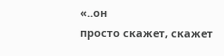«..он
просто скажет, скажет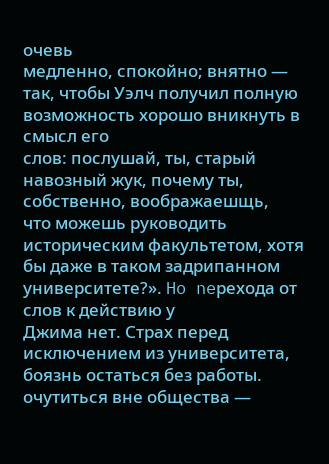очевь
медленно, спокойно; внятно — так, чтобы Уэлч получил полную возможность хорошо вникнуть в смысл его
слов: послушай, ты, старый
навозный жук, почему ты,
собственно, воображаешщь,
что можешь руководить историческим факультетом, хотя
бы даже в таком задрипанном университете?». Ho neрехода от слов к действию у
Джима нет. Страх перед исключением из университета,
боязнь остаться без работы.
очутиться вне общества —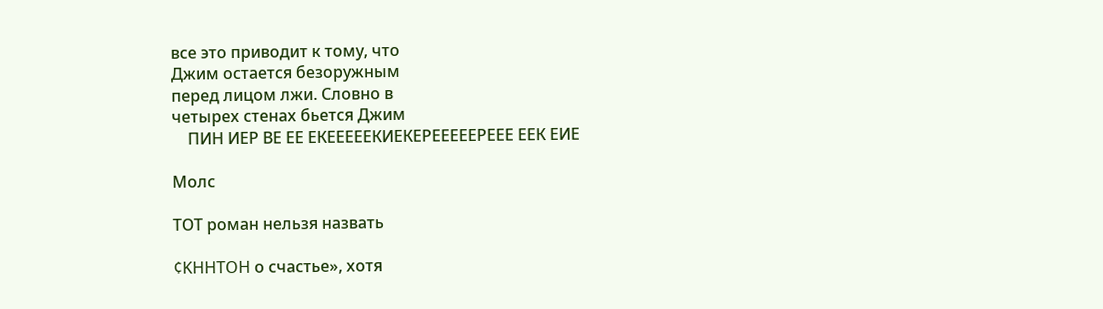все это приводит к тому, что
Джим остается безоружным
перед лицом лжи. Словно в
четырех стенах бьется Джим
    ПИН ИЕР ВЕ ЕЕ ЕКЕЕЕЕЕКИЕКЕРЕЕЕЕЕРЕЕЕ ЕЕК ЕИЕ

Молс

ТОТ роман нельзя назвать

¢KHHTOH о счастье», хотя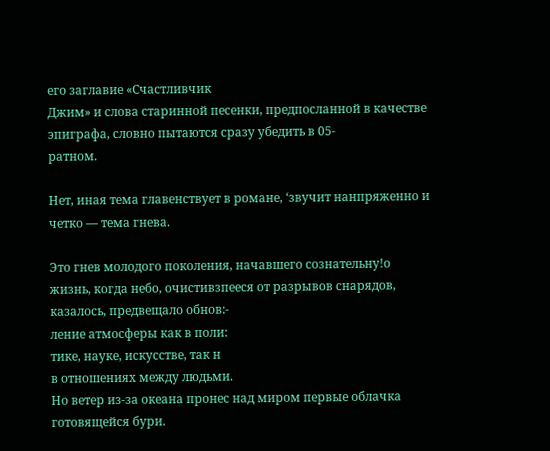его заглавие «Счастливчик
Джим» и слова старинной песенки, предпосланной в качестве эпиграфа, словно пытаются сразу убедить в 05-
ратном.

Нет, иная тема главенствует в романе, ‘звучит нанпряженно и четко — тема гнева.

Это гнев молодого поколения, начавшего сознательну!о
жизнь, когда небо, очистивзпееся от разрывов снарядов,
казалось, предвещало обнов:-
ление атмосферы как в поли:
тике, науке, искусстве, так н
в отношениях между людьми.
Но ветер из-за океана пронес над миром первые облачка готовящейся бури.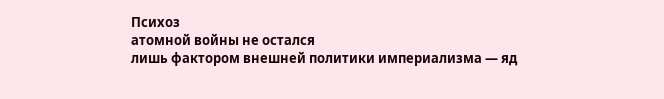Психоз
атомной войны не остался
лишь фактором внешней политики империализма — яд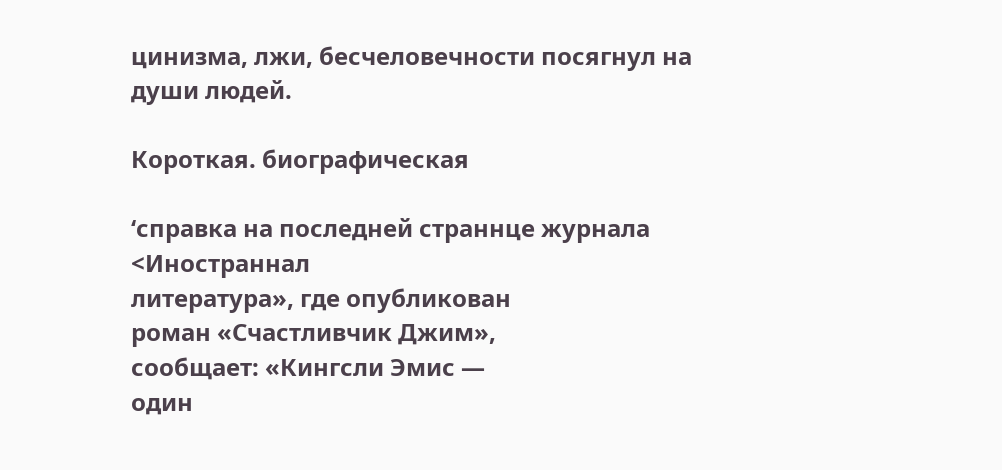цинизма, лжи, бесчеловечности посягнул на души людей.

Короткая. биографическая

‘справка на последней страннце журнала <Иностраннал
литература», где опубликован
роман «Счастливчик Джим»,
сообщает: «Кингсли Эмис —
один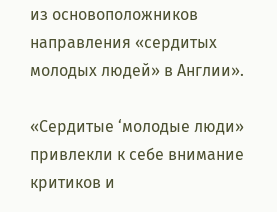из основоположников
направления «сердитых молодых людей» в Англии».

«Сердитые ‘молодые люди»
привлекли к себе внимание
критиков и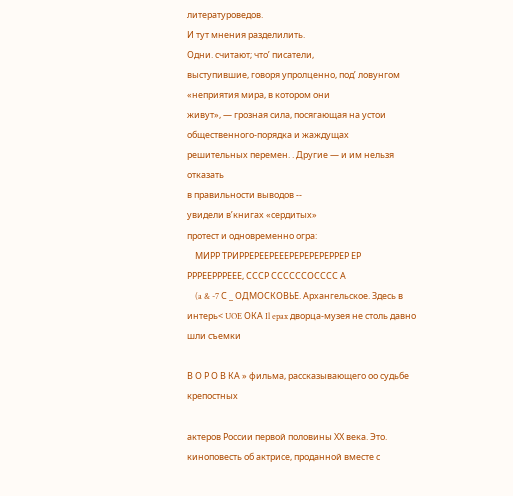литературоведов.
И тут мнения разделилить.
Одни. считают; что’ писатели,
выступившие, говоря упролценно, под’ ловунгом «неприятия мира, в котором они
живут», — грозная сила, посягающая на устои общественного-порядка и жаждущах
решительных перемен. . Другие — и им нельзя отказать
в правильности выводов --
увидели в’книгах «сердитых»
протест и одновременно огра:
    МИРР ТРИРРЕРЕЕРЕЕЕРЕРЕРЕРЕРРЕР ЕР РРРЕЕРРРЕЕЕ, СССР ССССССОСССС А
    (a & -7 С _ ОДМОСКОВЬЕ. Архангельское. Здесь в интерь< UOE ОКА Il epax дворца-музея не столь давно шли съемки

В О Р О В КА » фильма, рассказывающего оо судьбе крепостных

актеров России первой половины ХХ века. Это. киноповесть об актрисе, проданной вместе с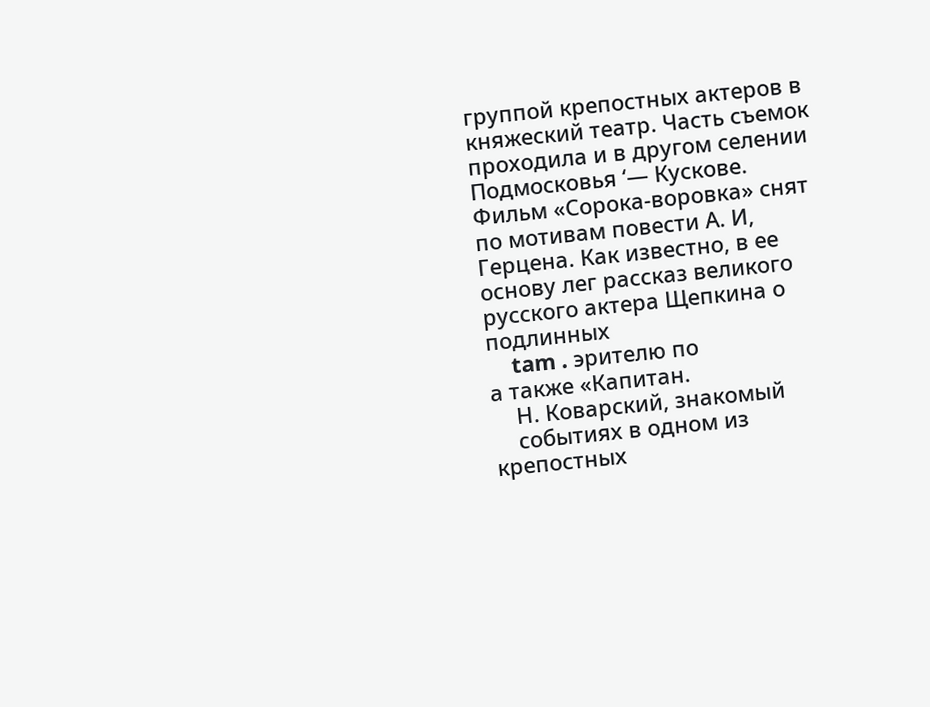группой крепостных актеров в княжеский театр. Часть съемок проходила и в другом селении Подмосковья ‘— Кускове.
Фильм «Сорока-воровка» снят по мотивам повести А. И, Герцена. Как известно, в ее основу лег рассказ великого русского актера Щепкина о подлинных
    tam . эрителю по
а также «Капитан.
    Н. Коварский, знакомый
    событиях в одном из крепостных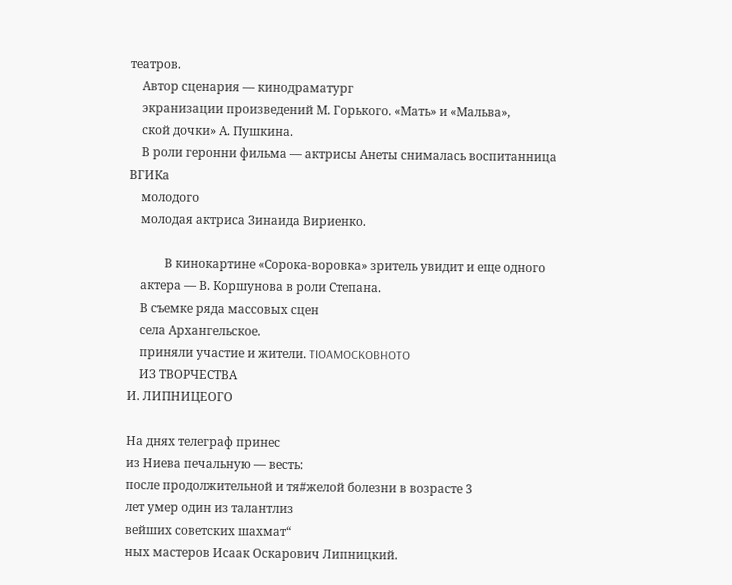театров.
    Автор сценария — кинодраматург
    экранизации произведений М. Горького. «Мать» и «Мальва»,
    ской дочки» А. Пушкина.
    В роли геронни фильма — актрисы Анеты снималась воспитанница ВГИКа
    молодого
    молодая актриса Зинаида Вириенко.

            В кинокартине «Сорока-воровка» зритель увидит и еще одного
    актера — В. Коршунова в роли Степана.
    В съемке ряда массовых сцен
    села Архангельское.
    приняли участие и жители. TIOAMOCKOBHOTO
    ИЗ ТВОРЧЕСТВА
И. ЛИПНИЦЕОГО

На днях телеграф принес
из Ниева печальную — весть:
после продолжительной и тя#желой болезни в возрасте 3
лет умер один из талантлиз
вейших советских шахмат“
ных мастеров Исаак Оскарович Липницкий.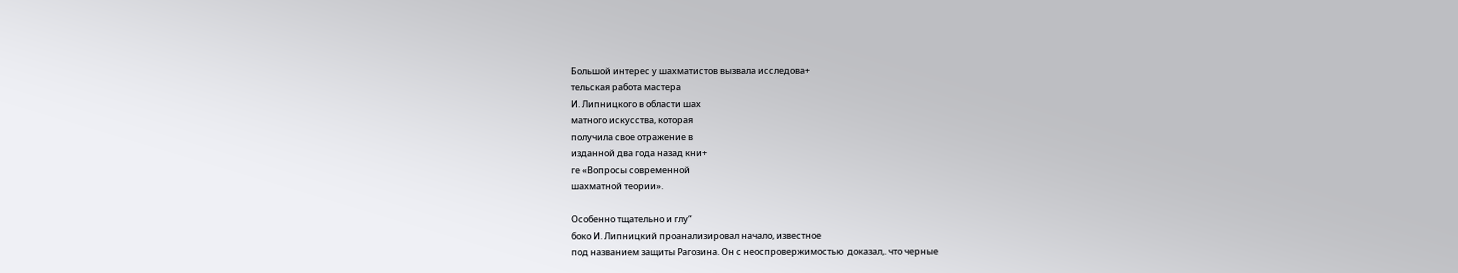Большой интерес у шахматистов вызвала исследова+
тельская работа мастера
И. Липницкого в области шах
матного искусства, которая
получила свое отражение в
изданной два года назад кни+
ге «Вопросы современной
шахматной теории».

Особенно тщательно и глу“
боко И. Липницкий проанализировал начало, известное
под названием защиты Рагозина. Он с неоспровержимостью  доказал,. что черные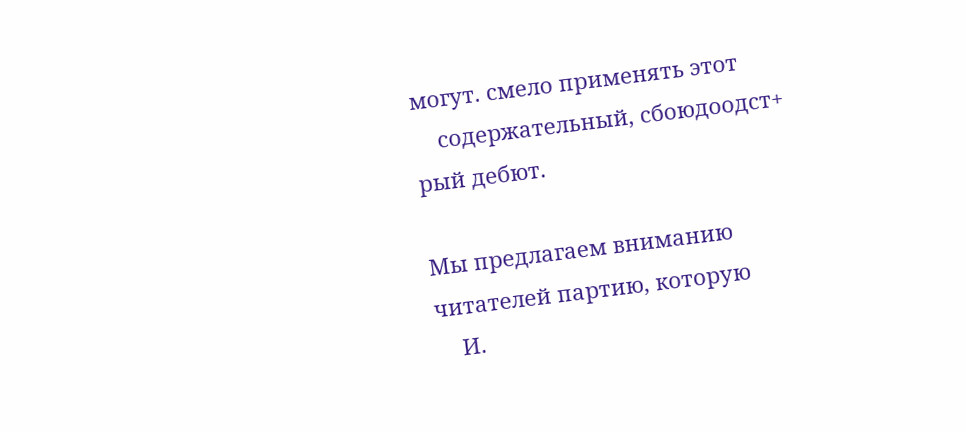могут. смело применять этот
    содержательный, сбоюдоодст+
рый дебют.

Мы предлагаем вниманию
читателей партию, которую
    И.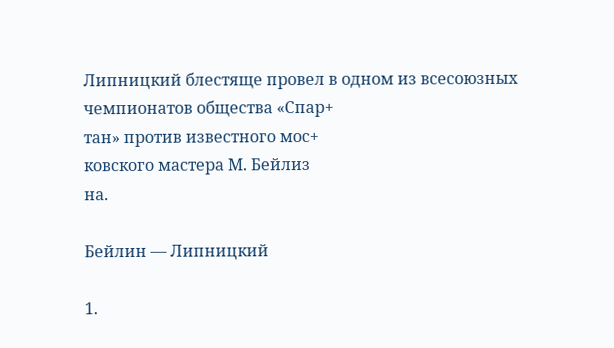Липницкий блестяще провел в одном из всесоюзных
чемпионатов общества «Спар+
тан» против известного мос+
ковского мастера М. Бейлиз
на.

Бейлин — Липницкий

1.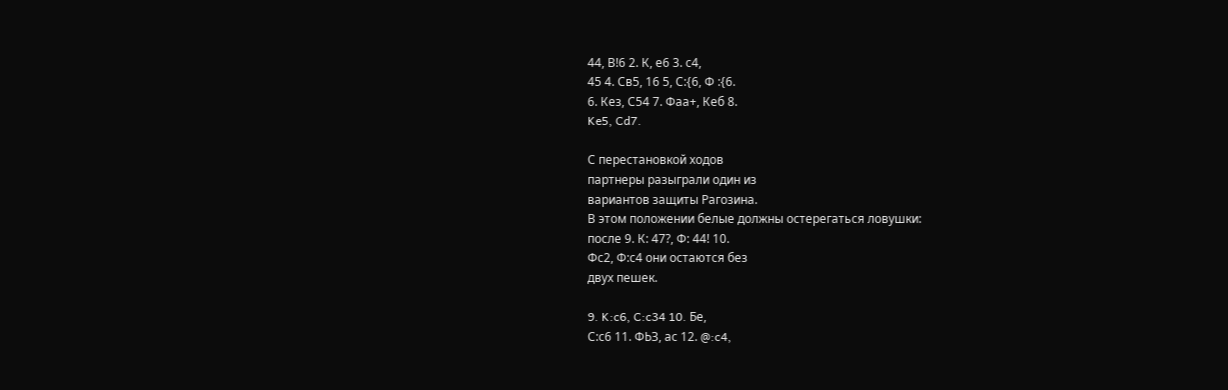44, В!6 2. К, е6 3. с4,
45 4. Св5, 16 5, С:{6, Ф :{6.
6. Кез, С54 7. Фаа+, Кеб 8.
Ke5, Cd7.

С перестановкой ходов
партнеры разыграли один из
вариантов защиты Рагозина.
В этом положении белые должны остерегаться ловушки:
после 9. К: 47?, Ф: 44! 10.
Фс2, Ф:с4 они остаются без
двух пешек.

9. K:c6, C:c34 10. Бе,
С:с6 11. ФЬЗ, ас 12. @:c4,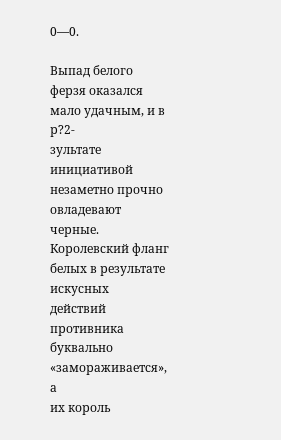0—0.

Выпад белого ферзя оказался мало удачным, и в р?2-
зультате инициативой незаметно прочно овладевают
черные. Королевский фланг
белых в результате искусных
действий противника  буквально «замораживается», а
их король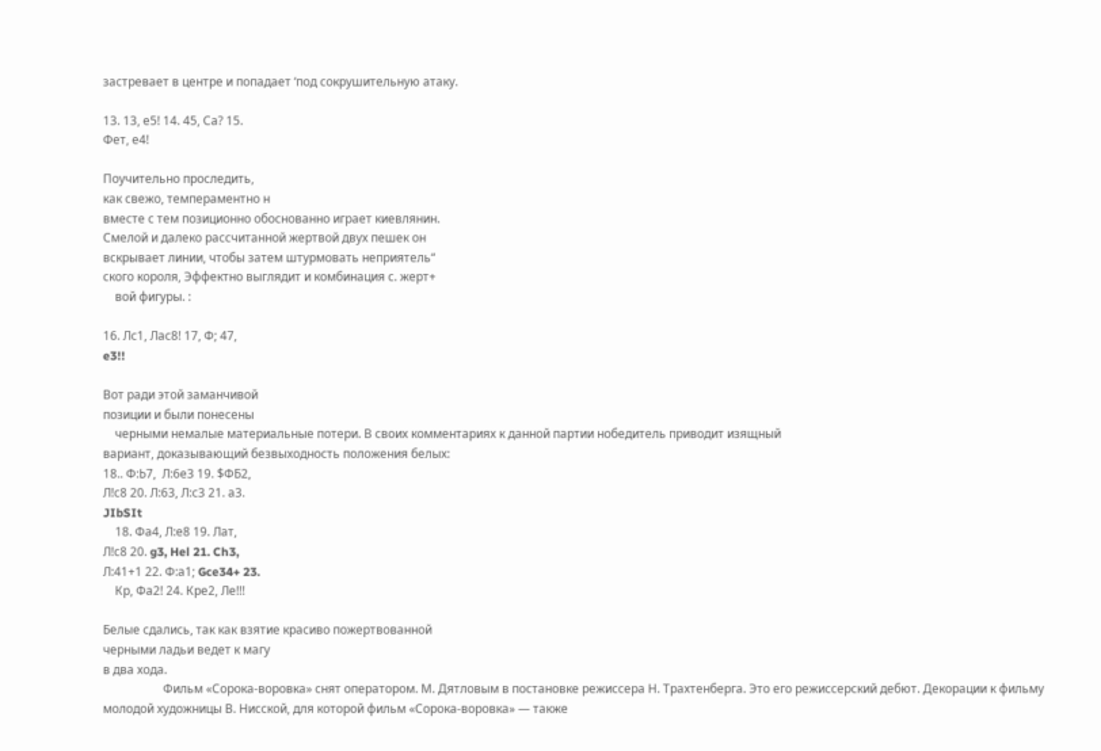застревает в центре и попадает ‘под сокрушительную атаку.

13. 13, е5! 14. 45, Са? 15.
Фет, е4!

Поучительно проследить,
как свежо, темпераментно н
вместе с тем позиционно обоснованно играет киевлянин.
Смелой и далеко рассчитанной жертвой двух пешек он
вскрывает линии, чтобы затем штурмовать неприятель“
ского короля, Эффектно выглядит и комбинация с. жерт+
    вой фигуры. :

16. Лс1, Лас8! 17, Ф; 47,
e3!!

Вот ради этой заманчивой
позиции и были понесены
    черными немалые материальные потери. В своих комментариях к данной партии нобедитель приводит изящный
вариант, доказывающий безвыходность положения белых:
18.. Ф:Ь7,  Л:6е3 19. $ФБ2,
Л!с8 20. Л:63, Л:с3 21. а3.
JIbSIt
    18. Фа4, Л:е8 19. Лат,
Л!с8 20. g3, Hel 21. Ch3,
Л:41+1 22. Ф:а1; Gce34+ 23.
    Кр, Фа2! 24. Кре2, Ле!!!

Белые сдались, так как взятие красиво пожертвованной
черными ладьи ведет к магу
в два хода.
                    Фильм «Сорока-воровка» снят оператором. М. Дятловым в постановке режиссера Н. Трахтенберга. Это его режиссерский дебют. Декорации к фильму
молодой художницы В. Нисской, для которой фильм «Сорока-воровка» — также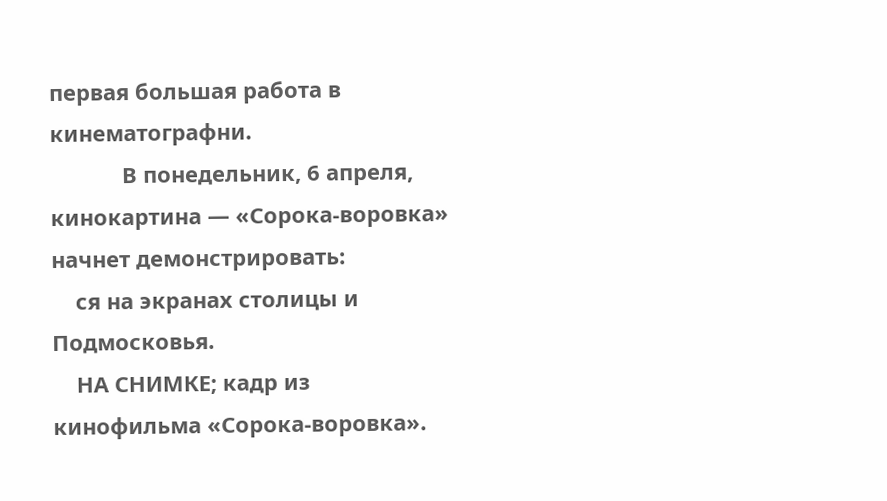первая большая работа в кинематографни.
            В понедельник, 6 апреля,
кинокартина — «Сорока-воровка» начнет демонстрировать:
    ся на экранах столицы и
Подмосковья.
    НА СНИМКЕ; кадр из
кинофильма «Сорока-воровка».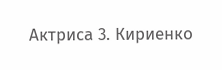Актриса 3. Кириенко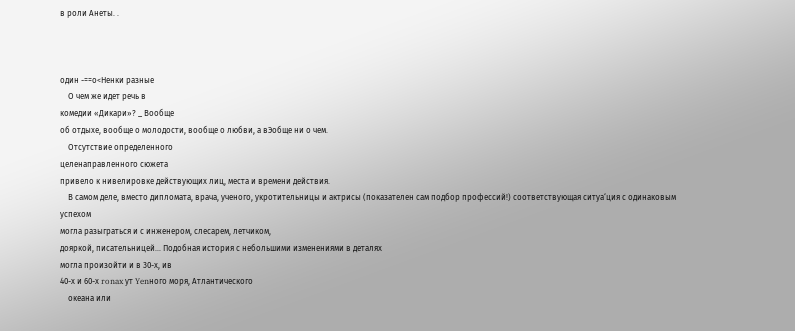в роли Анеты. .



один -==о<Ненки разные
    О чем же идет речь в
комедии «Дикари»? _ Вообще
об отдыхе, вообще о молодости, вообще о любви, а вЭобще ни о чем.
    Отсутствие определенного
целенаправленного сюжета
привело к нивелировке действующих лиц, места и времени действия.
    В самом деле, вместо дипломата, врача, ученого, укротительницы и актрисы (показателен сам подбор профессий!) соответствующая ситуа‘ция с одинаковым успехом
могла разыграться и с инженером, слесарем, летчиком,
дояркой, писательницей... Подобная история с небольшими изменениями в деталях
могла произойти и в 30-х, ив
40-х и 60-х ronax ут Yenного моря, Атлантического
    океана или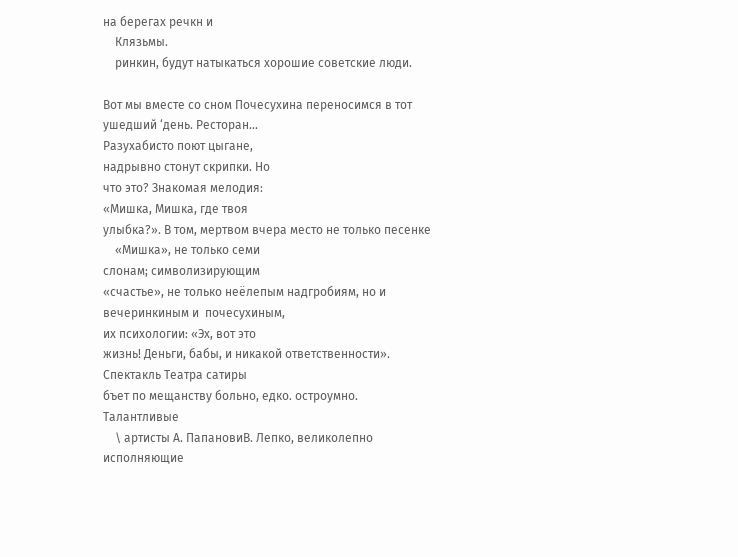на берегах речкн и
    Клязьмы.
    ринкин, будут натыкаться хорошие советские люди.

Вот мы вместе со сном Почесухина переносимся в тот
ушедший ‘день. Ресторан...
Разухабисто поют цыгане,
надрывно стонут скрипки. Но
что это? Знакомая мелодия:
«Мишка, Мишка, где твоя
улыбка?». В том, мертвом вчера место не только песенке
    «Мишка», не только семи
слонам; символизирующим
«счастье», не только неёлепым надгробиям, но и вечеринкиным и  почесухиным,
их психологии: «Эх, вот это
жизнь! Деньги, бабы, и никакой ответственности».
Спектакль Театра сатиры
бъет по мещанству больно, едко. остроумно. Талантливые
    \ артисты А. ПапановиВ. Лепко, великолепно исполняющие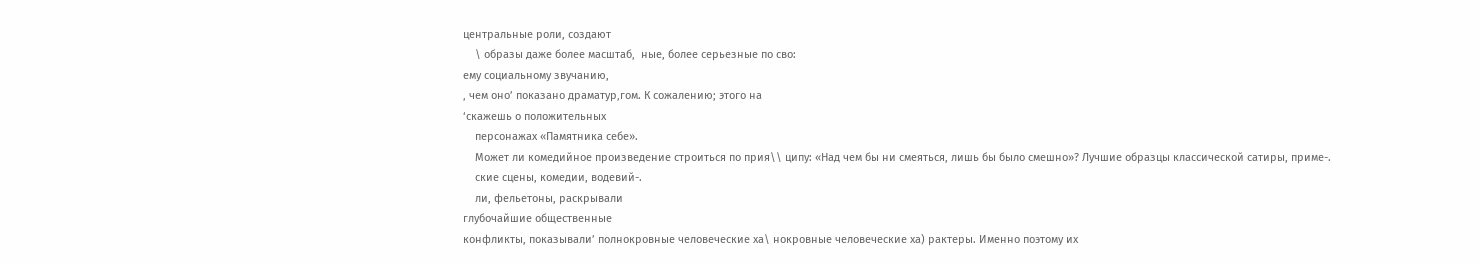центральные роли, создают
    \ образы даже более масштаб‚  ные, более серьезные по сво:
ему социальному звучанию,
‚ чем оно’ показано драматур‚гом. К сожалению; этого на
‘скажешь о положительных
    персонажах «Памятника себе».
    Может ли комедийное произведение строиться по прия\\ ципу: «Над чем бы ни смеяться, лишь бы было смешно»? Лучшие образцы классической сатиры, приме-.
    ские сцены, комедии, водевий-.
    ли, фельетоны, раскрывали
глубочайшие общественные
конфликты, показывали’ полнокровные человеческие ха\ нокровные человеческие ха) рактеры. Именно поэтому их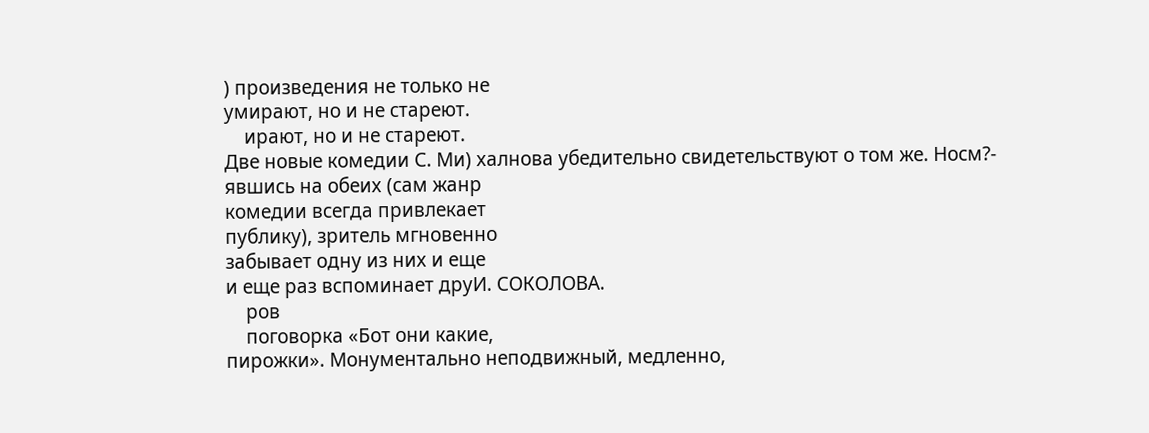) произведения не только не
умирают, но и не стареют.
    ирают, но и не стареют.
Две новые комедии С. Ми) халнова убедительно свидетельствуют о том же. Носм?-
явшись на обеих (сам жанр
комедии всегда привлекает
публику), зритель мгновенно
забывает одну из них и еще
и еще раз вспоминает друИ. СОКОЛОВА.
    ров
    поговорка «Бот они какие,
пирожки». Монументально неподвижный, медленно,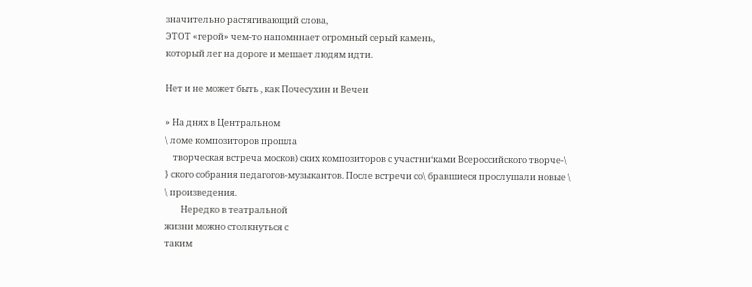значительно растягивающий слова,
ЭТОТ «герой» чем-то напомннает огромный серый камень,
который лег на дороге и мешает людям идти.

Нет и не может быть , как Почесухин и Вечеи

» На днях в Центральном
\ ломе композиторов прошла
    творческая встреча москов) ских композиторов с участни‘ками Всероссийского творче-\
} ского собрания педагогов-музыкантов. После встречи со\ бравшиеся прослушали новые \
\ произведения.
        Нередко в театральной
жизни можно столкнуться с
таким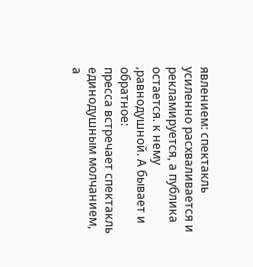явлением: спектакль
усиленно расхваливается и
рекламируется, а публика
остается. к нему ‚равнодушной. А бывает и обратное:
пресса встречает спектакль
единодушным молчанием, а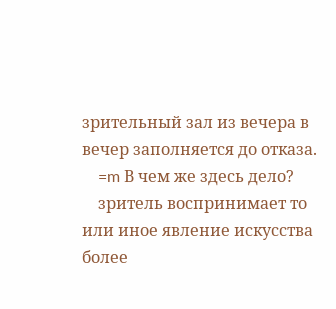зрительный зал из вечера в
вечер заполняется до отказа.
    =m В чем же здесь дело?
    зритель воспринимает то
или иное явление искусства
более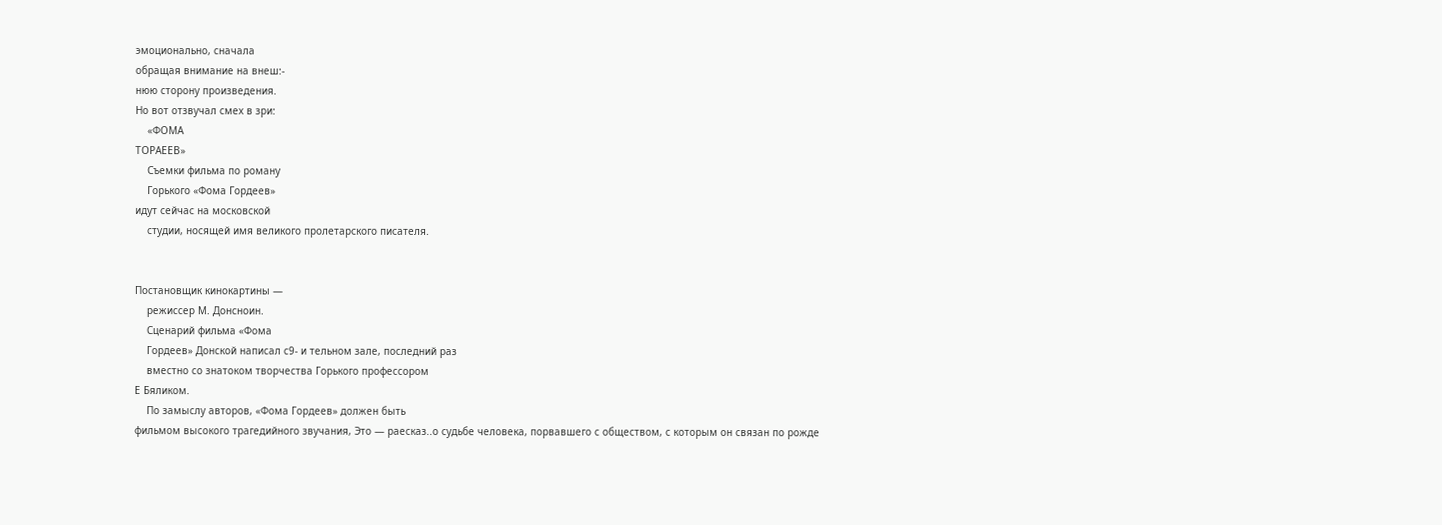эмоционально, сначала
обращая внимание на внеш:-
нюю сторону произведения.
Но вот отзвучал смех в зри:
    «ФОМА
TOPAEEB»
    Съемки фильма по роману
    Горького «Фома Гордеев»
идут сейчас на московской
    студии, носящей имя великого пролетарского писателя.


Постановщик кинокартины —
    режиссер М. Донсноин.
    Сценарий фильма «Фома
    Гордеев» Донской написал с9- и тельном зале, последний раз
    вместно со знатоком творчества Горького профессором
Е Бяликом.
    По замыслу авторов, «Фома Гордеев» должен быть
фильмом высокого трагедийного звучания, Это — раесказ..о судьбе человека, порвавшего с обществом, с которым он связан по рожде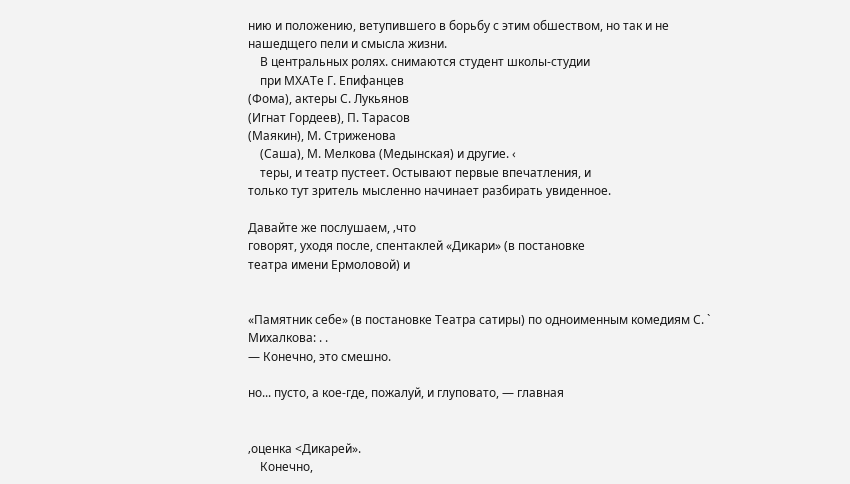нию и положению, ветупившего в борьбу с этим обшеством, но так и не нашедщего пели и смысла жизни.
    В центральных ролях. снимаются студент школы-студии
    при МХАТе Г. Епифанцев
(Фома), актеры С. Лукьянов
(Игнат Гордеев), П. Тарасов
(Маякин), М. Стриженова
    (Саша), М. Мелкова (Медынская) и другие. ‹
    теры, и театр пустеет. Остывают первые впечатления, и
только тут зритель мысленно начинает разбирать увиденное.

Давайте же послушаем, ‚что
говорят, уходя после, спентаклей «Дикари» (в постановке
театра имени Ермоловой) и


«Памятник себе» (в постановке Театра сатиры) по одноименным комедиям С. ` Михалкова: . .
— Конечно, это смешно.

но... пусто, а кое-где, пожалуй, и глуповато, — главная


‚оценка <Дикарей».
    Конечно,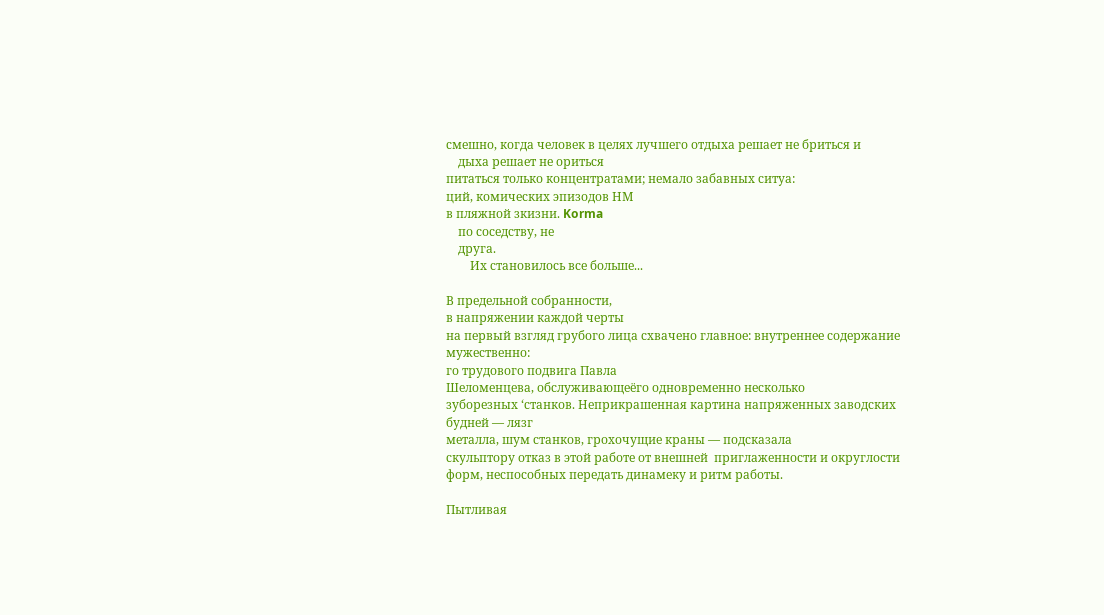смешно, когда человек в целях лучшего отдыха решает не бриться и
    дыха решает не ориться
питаться только концентратами; немало забавных ситуа:
ций, комических эпизодов НМ
в пляжной зкизни. Korma
    по соседству, не
    друга.
        Их становилось все больше...

В предельной собранности,
в напряжении каждой черты
на первый взгляд грубого лица схвачено главное: внутреннее содержание мужественно:
го трудового подвига Павла
Шеломенцева, обслуживающеёго одновременно несколько
зуборезных ‘станков. Неприкрашенная картина напряженных заводских будней — лязг
металла, шум станков, грохочущие краны — подсказала
скульптору отказ в этой работе от внешней  приглаженности и округлости форм, неспособных передать динамеку и ритм работы.

Пытливая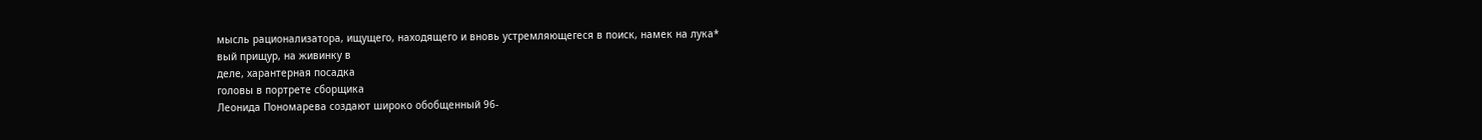мысль рационализатора, ищущего, находящего и вновь устремляющегеся в поиск, намек на лука*
вый прищур, на живинку в
деле, харантерная посадка
головы в портрете сборщика
Леонида Пономарева создают широко обобщенный 96-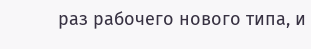раз рабочего нового типа, и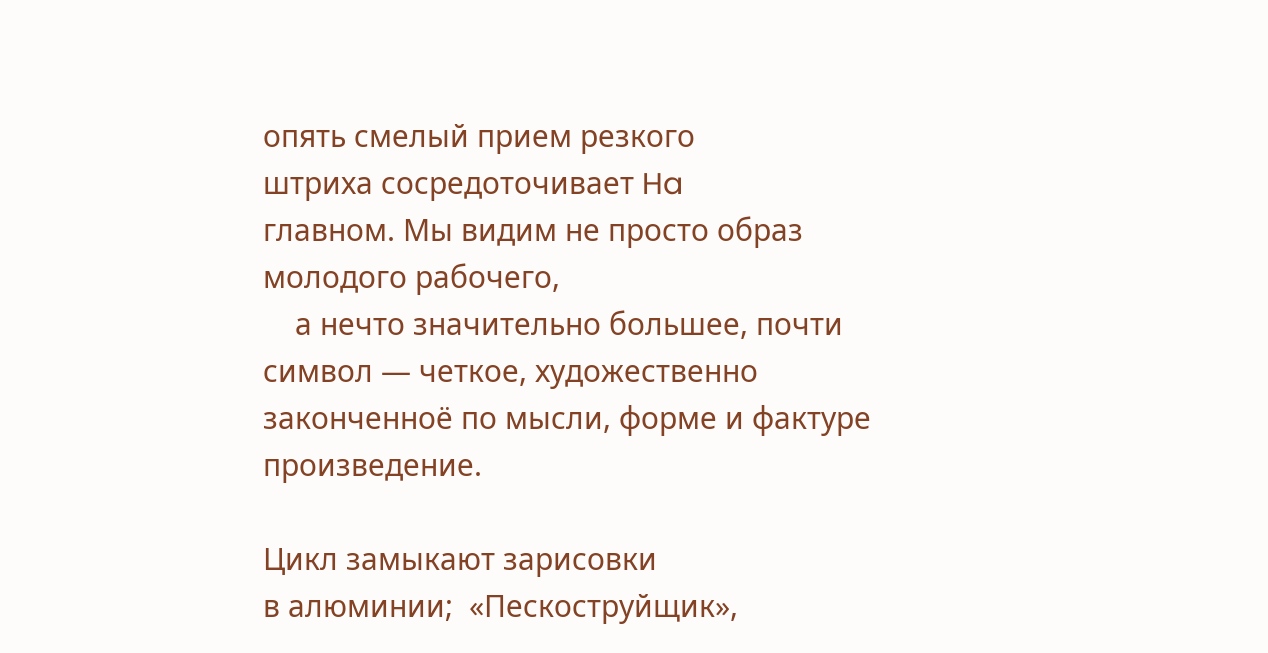опять смелый прием резкого
штриха сосредоточивает Ha
главном. Мы видим не просто образ молодого рабочего,
    а нечто значительно большее, почти символ — четкое, художественно законченноё по мысли, форме и фактуре произведение.

Цикл замыкают зарисовки
в алюминии;  «Пескоструйщик»,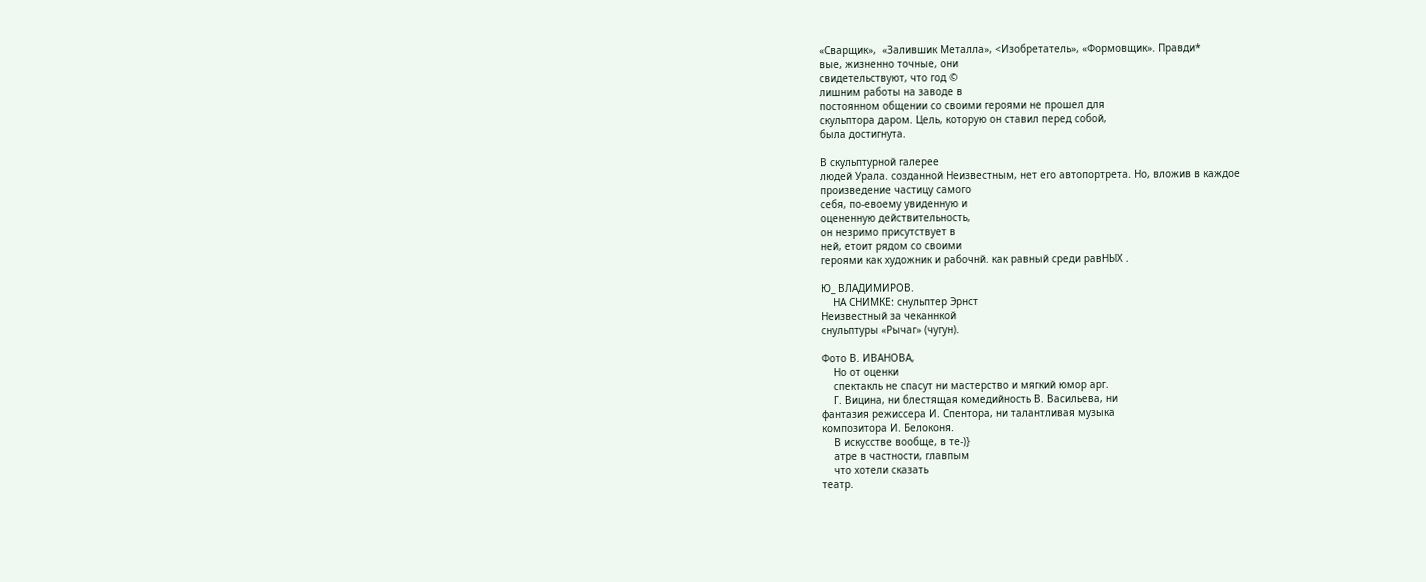«Сварщик»,  «Залившик Металла», <Изобретатель», «Формовщик». Правди*
вые, жизненно точные, они
свидетельствуют, что год ©
лишним работы на заводе в
постоянном общении со своими героями не прошел для
скульптора даром. Цель, которую он ставил перед собой,
была достигнута.

В скульптурной галерее
людей Урала. созданной Неизвестным, нет его автопортрета. Но, вложив в каждое
произведение частицу самого
себя, по-евоему увиденную и
оцененную действительность,
он незримо присутствует в
ней, етоит рядом со своими
героями как художник и рабочнй. как равный среди равНЫХ .

Ю_ ВЛАДИМИРОВ.
    НА СНИМКЕ: снульптер Эрнст
Неизвестный за чеканнкой
снульптуры «Рычаг» (чугун).

Фото В. ИВАНОВА,
    Но от оценки
    спектакль не спасут ни мастерство и мягкий юмор арг.
    Г. Вицина, ни блестящая комедийность В. Васильева, ни
фантазия режиссера И. Спентора, ни талантливая музыка
композитора И. Белоконя.
    В искусстве вообще, в те-)}
    атре в частности, главпым
    что хотели сказать
театр.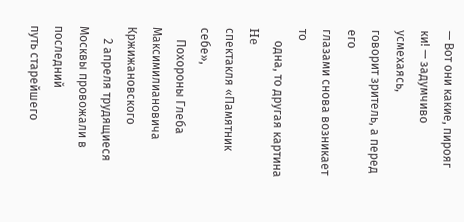— Вот они какие, пирояг
ки! — задумчиво усмехаясь,
говорит зритель, а перед его
глазами снова возникает то
    одна, то другая картина He
спектакля «Памятник себе»,
    Похороны Глеба Максимилиановича
Кржижановского
    2 апреля трудящиеся Москвы провожали в последний
путь старейшего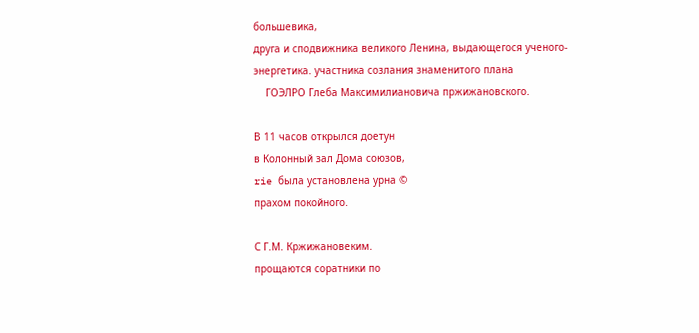большевика,
друга и сподвижника великого Ленина, выдающегося ученого-энергетика. участника созлания знаменитого плана
    ГОЭЛРО Глеба Максимилиановича пржижановского.

В 11 часов открылся доетун
в Колонный зал Дома союзов,
rie была установлена урна ©
прахом покойного.

С Г.М. Кржижановеким.
прощаются соратники по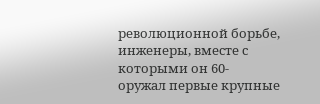революционной борьбе, инженеры, вместе с которыми он 60-
оружал первые крупные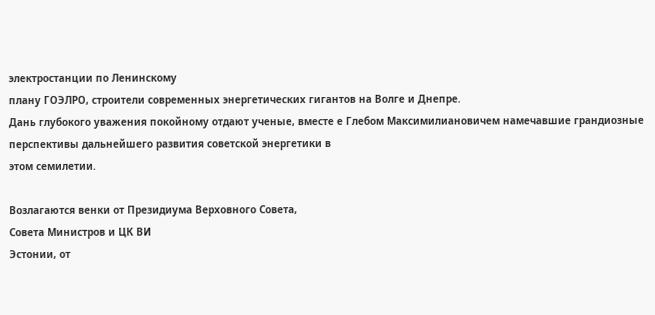электростанции по Ленинскому
плану ГОЭЛРО, строители coвременных энергетических гигантов на Волге и Днепре.
Дань глубокого уважения покойному отдают ученые, вместе е Глебом Максимилиановичем намечавшие грандиозные
перспективы дальнейшего развития советской энергетики в
этом семилетии.

Возлагаются венки от Президиума Верховного Совета,
Совета Министров и ЦК ВИ
Эстонии, от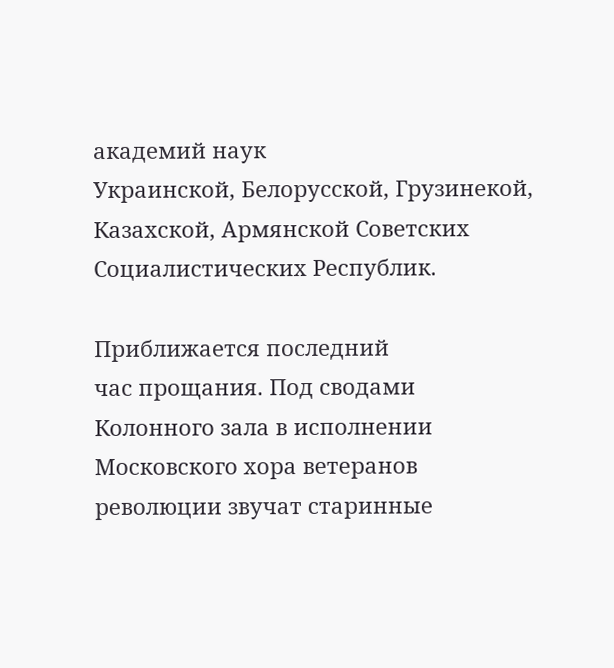академий наук
Украинской, Белорусской, Грузинекой, Казахской, Армянской Советских Социалистических Республик.

Приближается последний
час прощания. Под сводами
Колонного зала в исполнении
Московского хора ветеранов
революции звучат старинные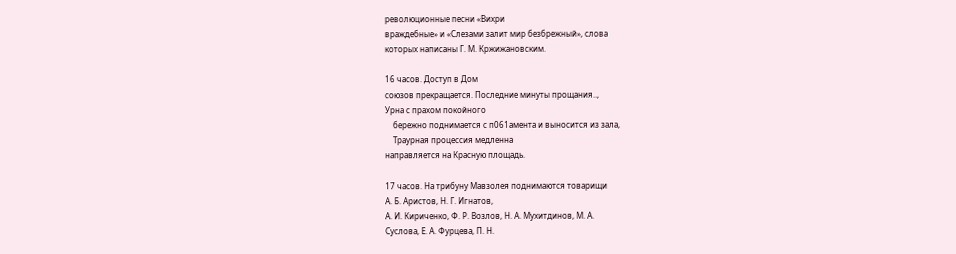революционные песни «Вихри
враждебные» и «Слезами залит мир безбрежный», слова
которых написаны Г. М. Кржижановским.

16 часов. Доступ в Дом
союзов прекращается. Последние минуты прощания..,
Урна с прахом покойного
    бережно поднимается с п061амента и выносится из зала,
    Траурная процессия медленна
направляется на Красную площадь.

17 часов. На трибуну Мавзолея поднимаются товарищи
А. Б. Аристов, Н. Г. Игнатов,
А. И. Кириченко, Ф. Р. Возлов, Н. А. Мухитдинов, М. А.
Суслова, Е. А. Фурцева, П. Н.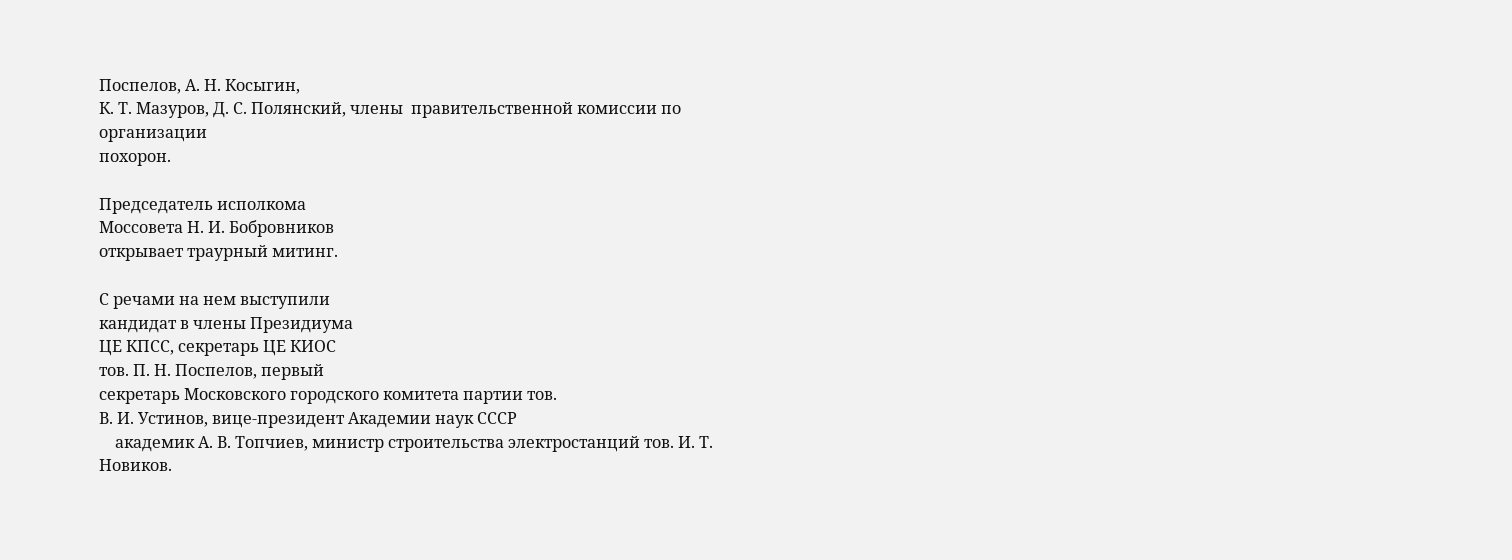Поспелов, А. Н. Косыгин,
К. Т. Мазуров, Д. С. Полянский, члены  правительственной комиссии по организации
похорон.

Председатель исполкома
Моссовета Н. И. Бобровников
открывает траурный митинг.

С речами на нем выступили
кандидат в члены Президиума
ЦЕ КПСС, секретарь ЦЕ КИОС
тов. П. Н. Поспелов, первый
секретарь Московского городского комитета партии тов.
В. И. Устинов, вице-президент Академии наук СССР
    академик А. В. Топчиев, министр строительства электростанций тов. И. Т. Новиков.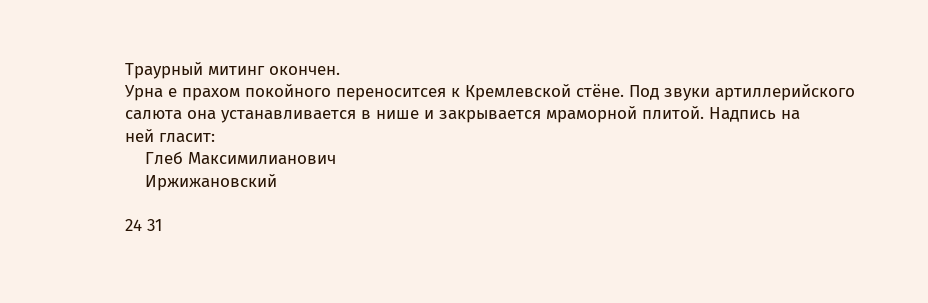Траурный митинг окончен.
Урна е прахом покойного переноситсея к Кремлевской стёне. Под звуки артиллерийского салюта она устанавливается в нише и закрывается мраморной плитой. Надпись на
ней гласит:
    Глеб Максимилианович
    Иржижановский

24 31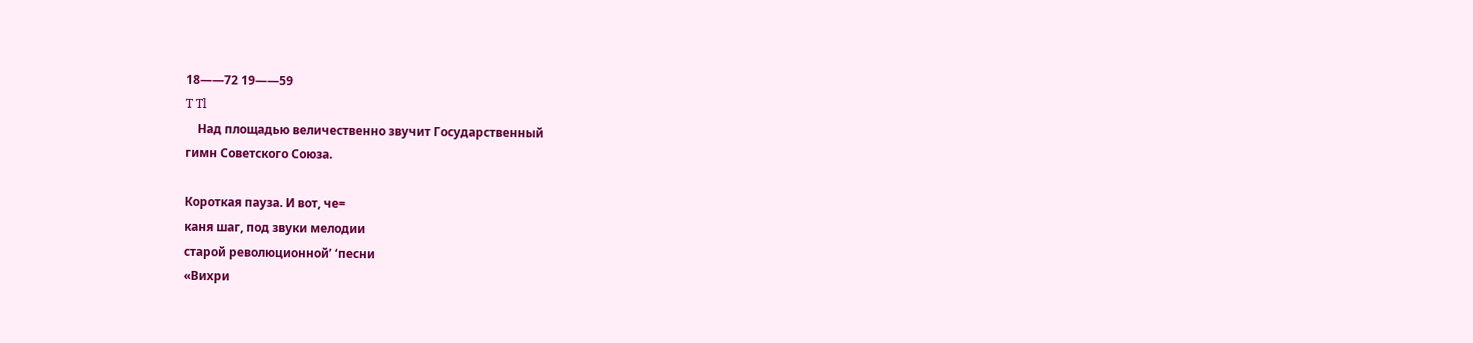18——72 19——59
T Tl
    Над площадью величественно звучит Государственный
гимн Советского Союза.

Короткая пауза. И вот, че=
каня шаг, под звуки мелодии
старой революционной’ ‘песни
«Вихри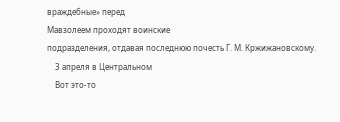враждебные» перед
Мавзолеем проходят воинские
подразделения, отдавая последнюю почесть Г. М. Кржижановскому.
    3 апреля в Центральном
    Вот это-то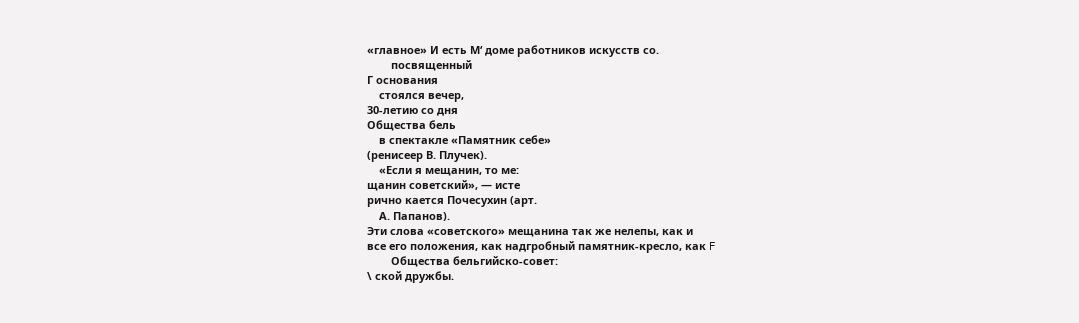«главное» И есть М‘ доме работников искусств со.
        посвященный
Г основания
    стоялся вечер,
30-летию со дня
Общества бель
    в спектакле «Памятник себе»
(ренисеер В. Плучек).
    «Если я мещанин, то ме:
щанин советский», — исте
рично кается Почесухин (арт.
    А. Папанов).
Эти слова «советского» мещанина так же нелепы, как и
все его положения, как надгробный памятник-кресло, как F
        Общества бельгийско-совет:
\ ской дружбы.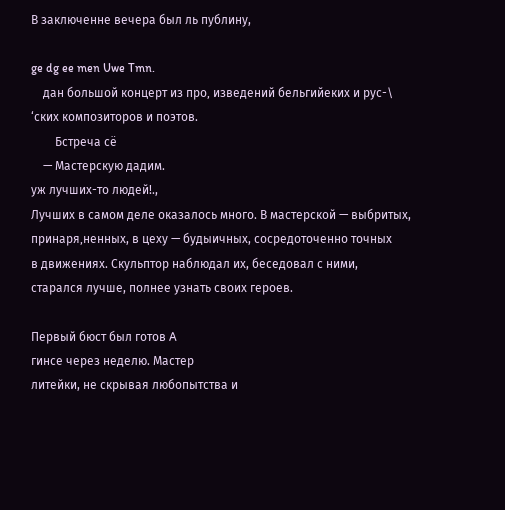В заключенне вечера был ль публину,

ge dg ee men Uwe Tmn.
    дан большой концерт из про‚ изведений бельгийеких и рус-\
‘ских композиторов и поэтов.
        Бстреча сё
    — Мастерскую дадим.
уж лучших-то людей!.,
Лучших в самом деле оказалось много. В мастерской — выбритых, принаря‚ненных, в цеху — будыичных, сосредоточенно точных
в движениях. Скульптор наблюдал их, беседовал с ними,
старался лучше, полнее узнать своих героев.

Первый бюст был готов A
гинсе через неделю. Мастер
литейки, не скрывая любопытства и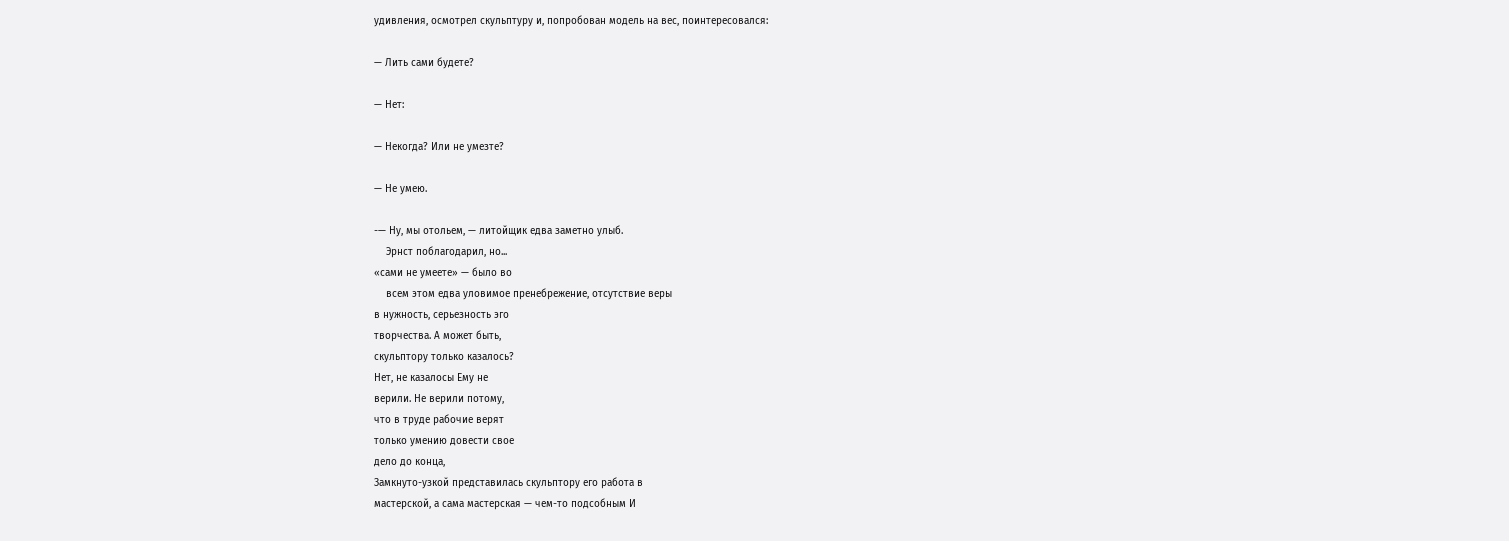удивления, осмотрел скульптуру и, попробован модель на вес, поинтересовался:

— Лить сами будете?

— Нет:

— Некогда? Или не умезте?

— Не умею.

-— Ну, мы отольем, — литойщик едва заметно улыб.
    Эрнст поблагодарил, но...
«сами не умеете» — было во
    всем этом едва уловимое пренебрежение, отсутствие веры
в нужность, серьезность эго
творчества. А может быть,
скульптору только казалось?
Нет, не казалосы Ему не
верили. Не верили потому,
что в труде рабочие верят
только умению довести свое
дело до конца,
Замкнуто-узкой представилась скульптору его работа в
мастерской, а сама мастерская — чем-то подсобным И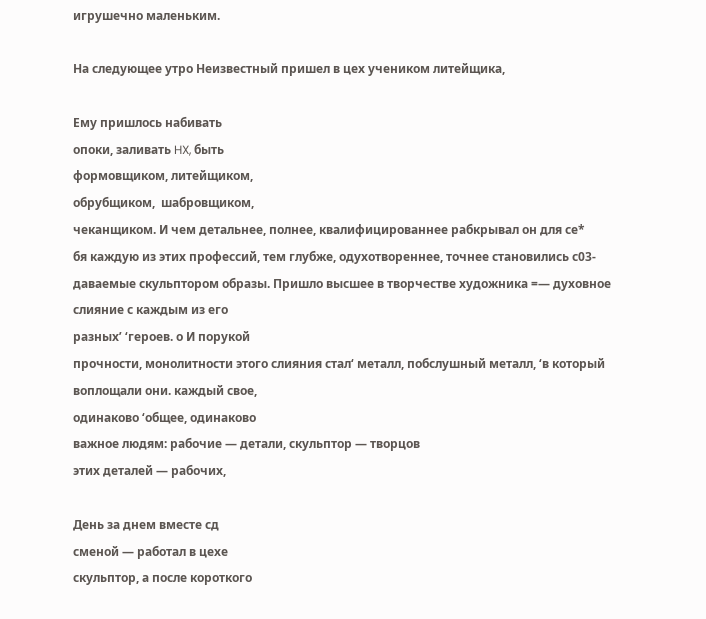игрушечно маленьким.

На следующее утро Неизвестный пришел в цех учеником литейщика,

Ему пришлось набивать
опоки, заливать HX, быть
формовщиком, литейщиком,
обрубщиком,  шабровщиком,
чеканщиком. И чем детальнее, полнее, квалифицированнее рабкрывал он для се*
бя каждую из этих профессий, тем глубже, одухотвореннее, точнее становились с03-
даваемые скульптором образы. Пришло высшее в творчестве художника =— духовное
слияние с каждым из его
разных’ ‘героев. о И порукой
прочности, монолитности этого слияния стал‘ металл, побслушный металл, ‘в который
воплощали они. каждый свое,
одинаково ‘общее, одинаково
важное людям: рабочие — детали, скульптор — творцов
этих деталей — рабочих,

День за днем вместе сд
сменой — работал в цехе
скульптор, а после короткого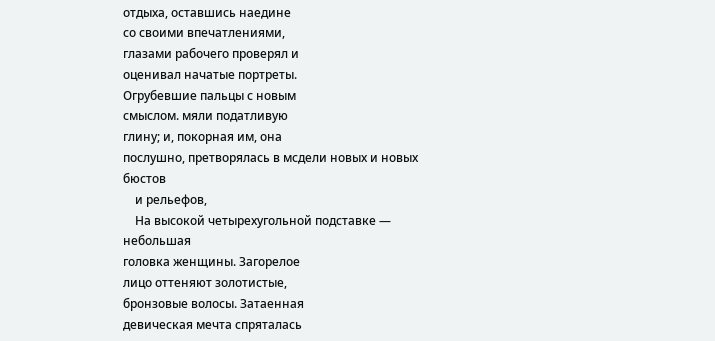отдыха, оставшись наедине
со своими впечатлениями,
глазами рабочего проверял и
оценивал начатые портреты.
Огрубевшие пальцы с новым
смыслом. мяли податливую
глину; и, покорная им, она
послушно, претворялась в мсдели новых и новых бюстов
    и рельефов,
    На высокой четырехугольной подставке — небольшая
головка женщины. Загорелое
лицо оттеняют золотистые,
бронзовые волосы. Затаенная
девическая мечта спряталась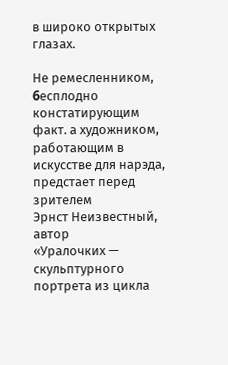в широко открытых глазах.

Не ремесленником, 6ecплодно констатирующим
факт. а художником, работающим в искусстве для нарэда, предстает перед зрителем
Эрнст Неизвестный, автор
«Уралочких — скульптурного портрета из цикла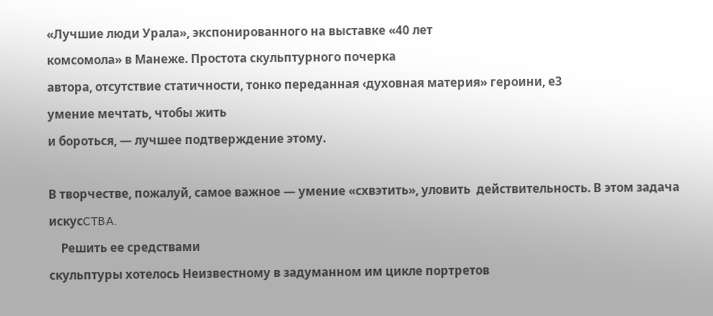«Лучшие люди Урала», экспонированного на выставке «40 лет
комсомола» в Манеже. Простота скульптурного почерка
автора, отсутствие статичности, тонко переданная ‹духовная материя» героини, е3
умение мечтать, чтобы жить
и бороться, — лучшее подтверждение этому.

В творчестве, пожалуй, самое важное — умение «схвэтить», уловить  действительность. В этом задача искусCTBA.
    Решить ее средствами
скульптуры хотелось Неизвестному в задуманном им цикле портретов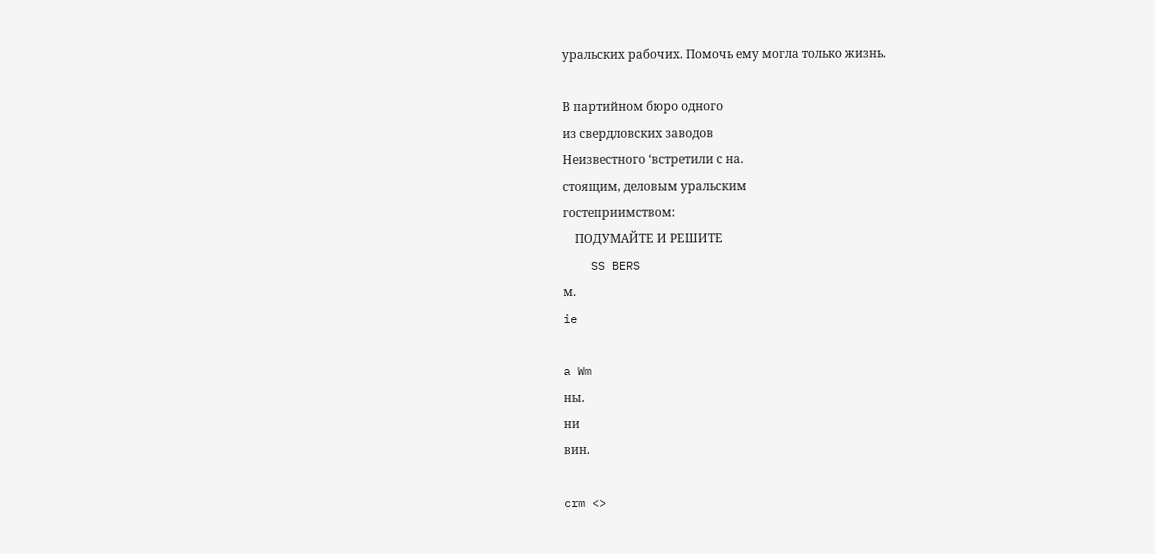уральских рабочих. Помочь ему могла только жизнь.

В партийном бюро одного
из свердловских заводов
Неизвестного ‘встретили с на.
стоящим, деловым уральским
гостеприимством:
    ПОДУМАЙТЕ И РЕШИТЕ
    SS BERS
м.
ie

a Wm
ны.
ни
вин.

crm <>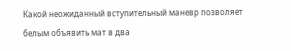Какой неожиданный вступительный маневр позволяет
белым объявить мат в два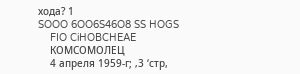хода? 1
SOOO 6OO6S46O8 SS HOGS
    FIO CiHOBCHEAE
    КОМСОМОЛЕЦ
    4 апреля 1959-г; ‚3 ‘стр,